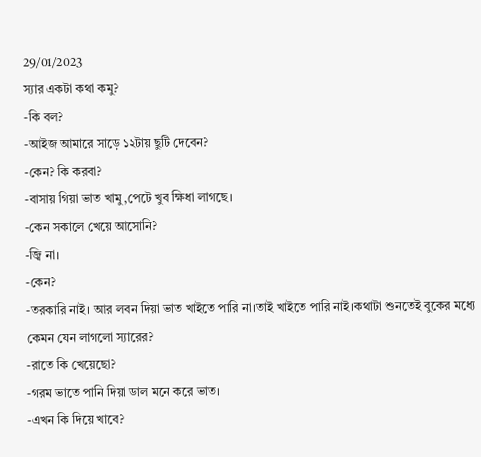29/01/2023
স্যার একটা কথা কমু?
-কি বল?
-আইজ আমারে সাড়ে ১২টায় ছুটি দেবেন?
-কেন? কি করবা?
-বাসায় গিয়া ভাত খামু,পেটে খুব ক্ষিধা লাগছে।
-কেন সকালে খেয়ে আসোনি?
-জ্বি না।
-কেন?
-তরকারি নাই। আর লবন দিয়া ভাত খাইতে পারি না।তাই খাইতে পারি নাই।কথাটা শুনতেই বুকের মধ্যে কেমন যেন লাগলো স্যারের?
-রাতে কি খেয়েছো?
-গরম ভাতে পানি দিয়া ডাল মনে করে ভাত।
-এখন কি দিয়ে খাবে?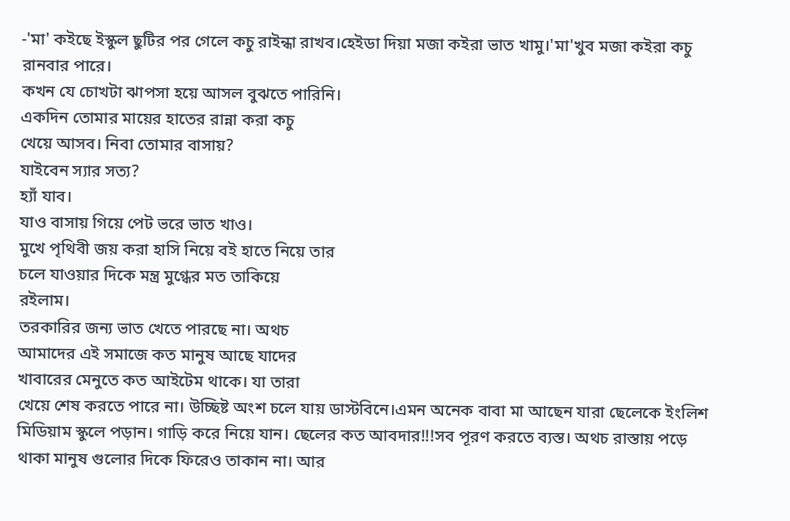-'মা' কইছে ইস্কুল ছুটির পর গেলে কচু রাইন্ধা রাখব।হেইডা দিয়া মজা কইরা ভাত খামু।'মা'খুব মজা কইরা কচু রানবার পারে।
কখন যে চোখটা ঝাপসা হয়ে আসল বুঝতে পারিনি।
একদিন তোমার মায়ের হাতের রান্না করা কচু
খেয়ে আসব। নিবা তোমার বাসায়?
যাইবেন স্যার সত্য?
হ্যাঁ যাব।
যাও বাসায় গিয়ে পেট ভরে ভাত খাও।
মুখে পৃথিবী জয় করা হাসি নিয়ে বই হাতে নিয়ে তার
চলে যাওয়ার দিকে মন্ত্র মুগ্ধের মত তাকিয়ে
রইলাম।
তরকারির জন্য ভাত খেতে পারছে না। অথচ
আমাদের এই সমাজে কত মানুষ আছে যাদের
খাবারের মেনুতে কত আইটেম থাকে। যা তারা
খেয়ে শেষ করতে পারে না। উচ্ছিষ্ট অংশ চলে যায় ডাস্টবিনে।এমন অনেক বাবা মা আছেন যারা ছেলেকে ইংলিশ মিডিয়াম স্কুলে পড়ান। গাড়ি করে নিয়ে যান। ছেলের কত আবদার!!!সব পূরণ করতে ব্যস্ত। অথচ রাস্তায় পড়ে থাকা মানুষ গুলোর দিকে ফিরেও তাকান না। আর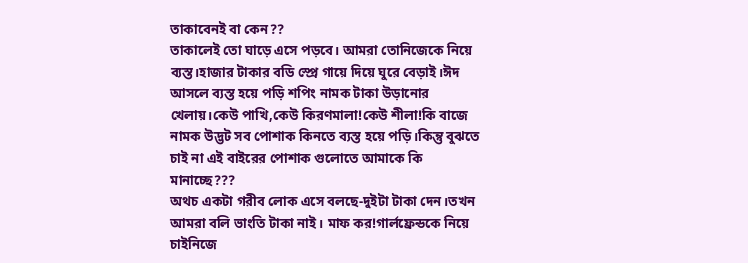তাকাবেনই বা কেন??
তাকালেই তো ঘাড়ে এসে পড়বে। আমরা তোনিজেকে নিয়ে ব্যস্ত।হাজার টাকার বডি স্প্রে গায়ে দিয়ে ঘুরে বেড়াই।ঈদ আসলে ব্যস্ত হয়ে পড়ি শপিং নামক টাকা উড়ানোর খেলায়।কেউ পাখি,কেউ কিরণমালা!কেউ শীলা!কি বাজে নামক উদ্ভট সব পোশাক কিনতে ব্যস্ত হয়ে পড়ি।কিন্তু বুঝতে চাই না এই বাইরের পোশাক গুলোতে আমাকে কি মানাচ্ছে???
অথচ একটা গরীব লোক এসে বলছে-দুইটা টাকা দেন।তখন আমরা বলি ভাংতি টাকা নাই। মাফ কর!গার্লফ্রেন্ডকে নিয়ে চাইনিজে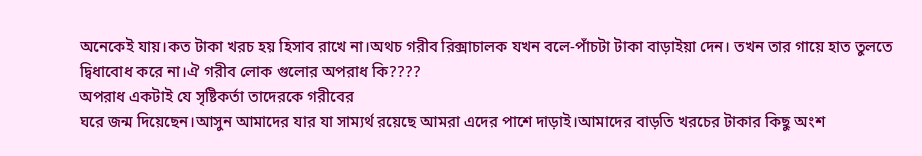অনেকেই যায়।কত টাকা খরচ হয় হিসাব রাখে না।অথচ গরীব রিক্সাচালক যখন বলে-পাঁচটা টাকা বাড়াইয়া দেন। তখন তার গায়ে হাত তুলতে দ্বিধাবোধ করে না।ঐ গরীব লোক গুলোর অপরাধ কি????
অপরাধ একটাই যে সৃষ্টিকর্তা তাদেরকে গরীবের
ঘরে জন্ম দিয়েছেন।আসুন আমাদের যার যা সাম্যর্থ রয়েছে আমরা এদের পাশে দাড়াই।আমাদের বাড়তি খরচের টাকার কিছু অংশ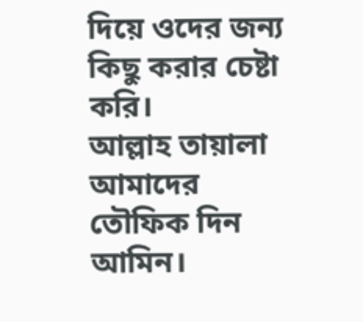দিয়ে ওদের জন্য কিছু করার চেষ্টা করি।
আল্লাহ তায়ালা আমাদের তৌফিক দিন আমিন।